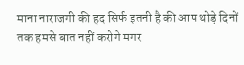माना नाराजगी की हद सिर्फ इतनी है की आप थोड़े दिनों तक हमसे बात नहीं करोगे मगर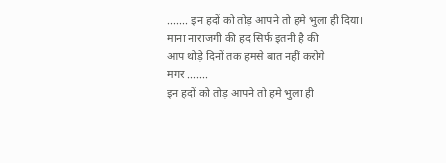....... इन हदों को तोड़ आपने तो हमे भुला ही दिया।
माना नाराजगी की हद सिर्फ इतनी है की
आप थोड़े दिनों तक हमसे बात नहीं करोगे
मगर .......
इन हदों को तोड़ आपने तो हमे भुला ही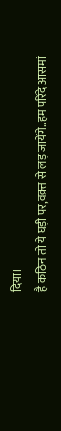दिया।
है कठिन तो ये घड़ी पर,वक़्त से लड़ जायेंगे..हम परिंदे आसमां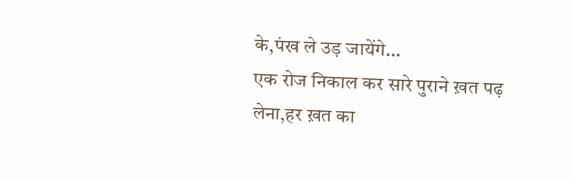के,पंख ले उड़ जायेंगे...
एक रोज निकाल कर सारे पुराने ख़त पढ़ लेना,हर ख़त का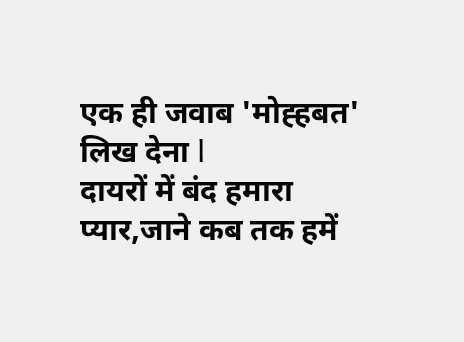एक ही जवाब 'मोह्हबत' लिख देना l
दायरों में बंद हमारा प्यार,जाने कब तक हमें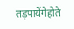तड़पायेंगेहोते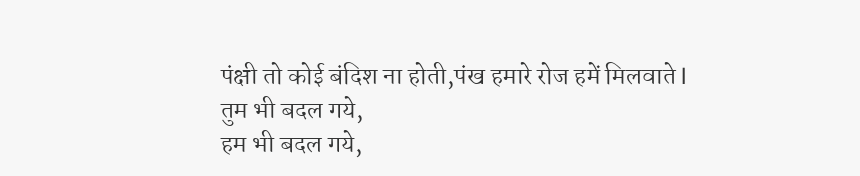पंक्षी तो कोई बंदिश ना होती,पंख हमारे रोज हमें मिलवाते l
तुम भी बदल गये,
हम भी बदल गये,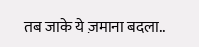तब जाके ये ज़माना बदला..